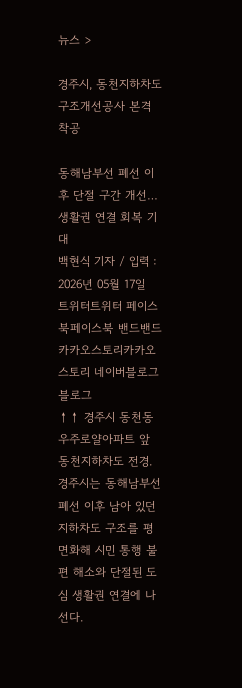뉴스 >

경주시, 동천지하차도 구조개선공사 본격 착공

동해남부선 폐선 이후 단절 구간 개선… 생활권 연결 회복 기대
백현식 기자 / 입력 : 2026년 05월 17일
트위터트위터 페이스북페이스북 밴드밴드 카카오스토리카카오스토리 네이버블로그블로그
↑↑ 경주시 동천동 우주로얄아파트 앞 동천지하차도 전경. 경주시는 동해남부선 폐선 이후 남아 있던 지하차도 구조를 평면화해 시민 통행 불편 해소와 단절된 도심 생활권 연결에 나선다.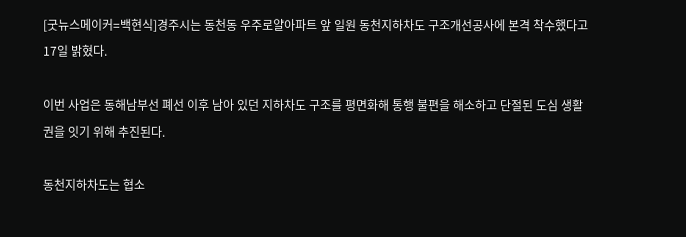[굿뉴스메이커=백현식]경주시는 동천동 우주로얄아파트 앞 일원 동천지하차도 구조개선공사에 본격 착수했다고 17일 밝혔다.

이번 사업은 동해남부선 폐선 이후 남아 있던 지하차도 구조를 평면화해 통행 불편을 해소하고 단절된 도심 생활권을 잇기 위해 추진된다.

동천지하차도는 협소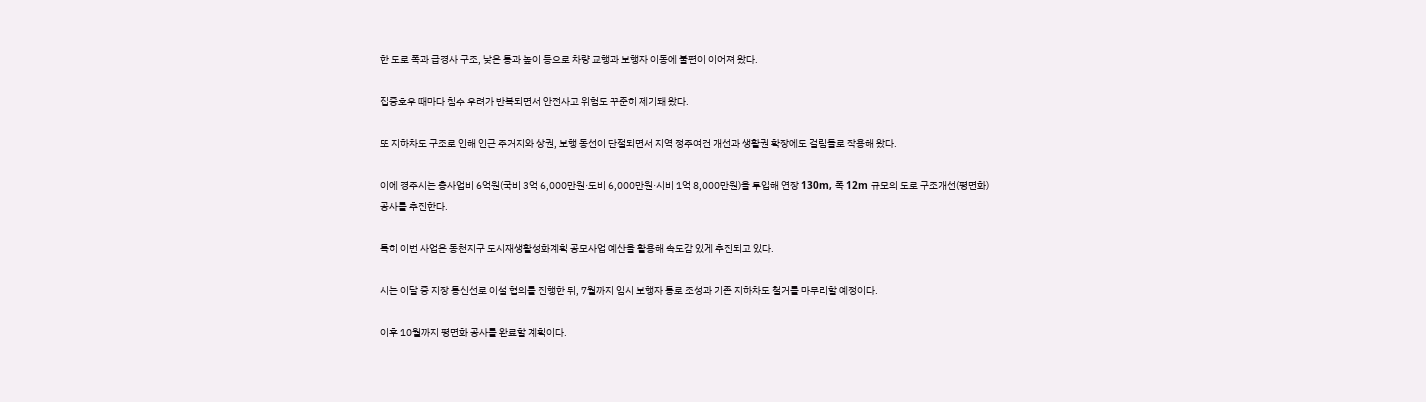한 도로 폭과 급경사 구조, 낮은 통과 높이 등으로 차량 교행과 보행자 이동에 불편이 이어져 왔다.

집중호우 때마다 침수 우려가 반복되면서 안전사고 위험도 꾸준히 제기돼 왔다.

또 지하차도 구조로 인해 인근 주거지와 상권, 보행 동선이 단절되면서 지역 정주여건 개선과 생활권 확장에도 걸림돌로 작용해 왔다.

이에 경주시는 총사업비 6억원(국비 3억 6,000만원·도비 6,000만원·시비 1억 8,000만원)을 투입해 연장 130m, 폭 12m 규모의 도로 구조개선(평면화) 공사를 추진한다.

특히 이번 사업은 동천지구 도시재생활성화계획 공모사업 예산을 활용해 속도감 있게 추진되고 있다.

시는 이달 중 지장 통신선로 이설 협의를 진행한 뒤, 7월까지 임시 보행자 통로 조성과 기존 지하차도 철거를 마무리할 예정이다.

이후 10월까지 평면화 공사를 완료할 계획이다.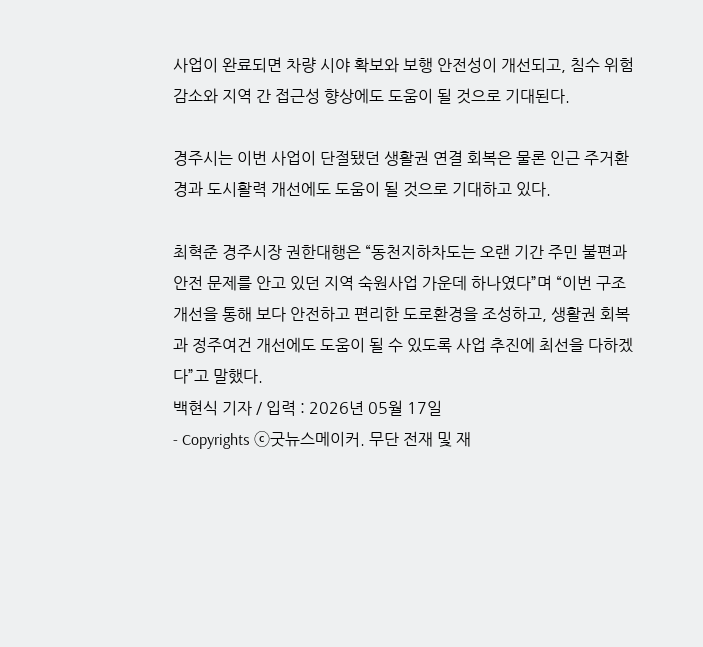사업이 완료되면 차량 시야 확보와 보행 안전성이 개선되고, 침수 위험 감소와 지역 간 접근성 향상에도 도움이 될 것으로 기대된다.

경주시는 이번 사업이 단절됐던 생활권 연결 회복은 물론 인근 주거환경과 도시활력 개선에도 도움이 될 것으로 기대하고 있다.

최혁준 경주시장 권한대행은 “동천지하차도는 오랜 기간 주민 불편과 안전 문제를 안고 있던 지역 숙원사업 가운데 하나였다”며 “이번 구조개선을 통해 보다 안전하고 편리한 도로환경을 조성하고, 생활권 회복과 정주여건 개선에도 도움이 될 수 있도록 사업 추진에 최선을 다하겠다”고 말했다.
백현식 기자 / 입력 : 2026년 05월 17일
- Copyrights ⓒ굿뉴스메이커. 무단 전재 및 재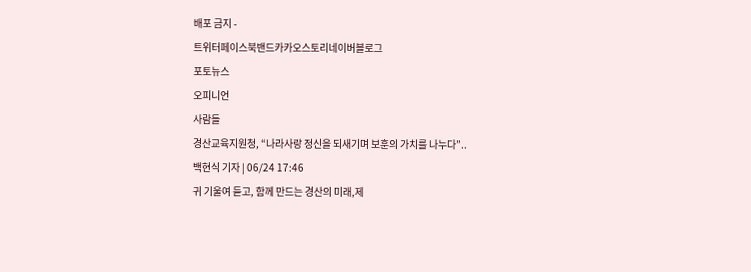배포 금지 -
트위터페이스북밴드카카오스토리네이버블로그
포토뉴스
오피니언
사람들
경산교육지원청, “나라사랑 정신을 되새기며 보훈의 가치를 나누다”..
백현식 기자 | 06/24 17:46
귀 기울여 듣고, 함께 만드는 경산의 미래,제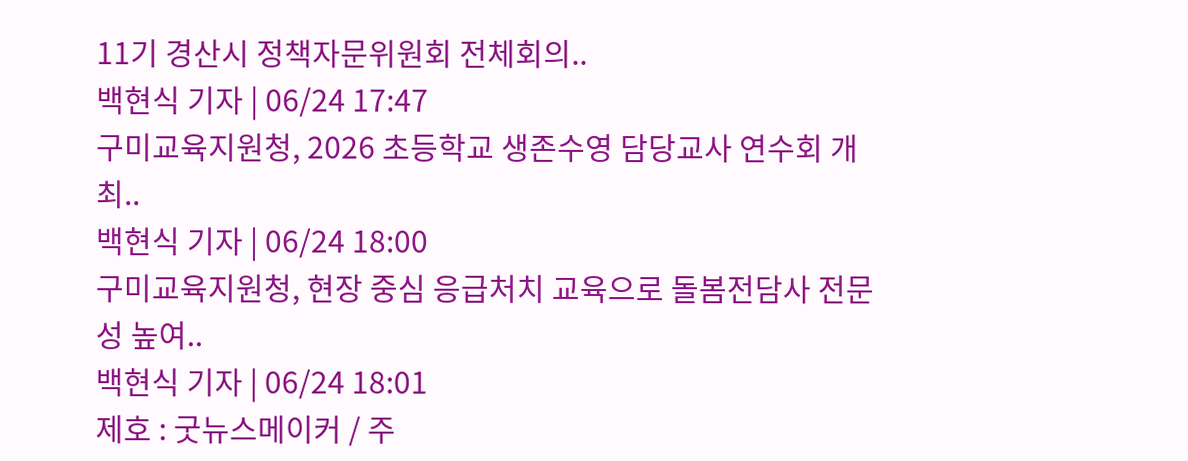11기 경산시 정책자문위원회 전체회의..
백현식 기자 | 06/24 17:47
구미교육지원청, 2026 초등학교 생존수영 담당교사 연수회 개최..
백현식 기자 | 06/24 18:00
구미교육지원청, 현장 중심 응급처치 교육으로 돌봄전담사 전문성 높여..
백현식 기자 | 06/24 18:01
제호 : 굿뉴스메이커 / 주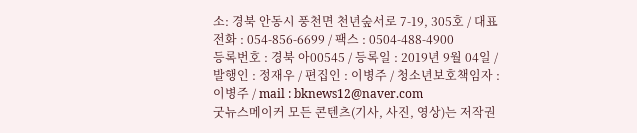소: 경북 안동시 풍천면 천년숲서로 7-19, 305호 / 대표전화 : 054-856-6699 / 팩스 : 0504-488-4900
등록번호 : 경북 아00545 / 등록일 : 2019년 9월 04일 / 발행인 : 정재우 / 편집인 : 이병주 / 청소년보호책임자 : 이병주 / mail : bknews12@naver.com
굿뉴스메이커 모든 콘텐츠(기사, 사진, 영상)는 저작권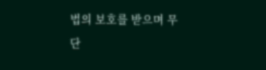법의 보호를 받으며 무단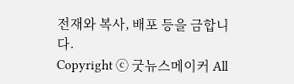전재와 복사, 배포 등을 금합니다.
Copyright ⓒ 굿뉴스메이커 All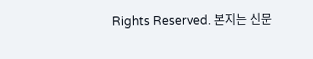Rights Reserved. 본지는 신문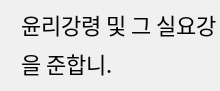윤리강령 및 그 실요강을 준합니.